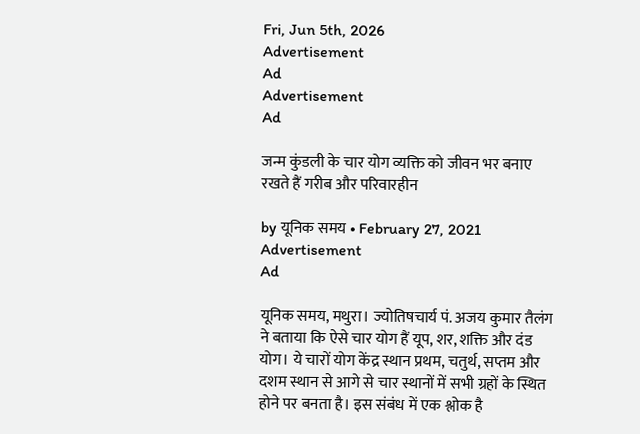Fri, Jun 5th, 2026
Advertisement
Ad
Advertisement
Ad

जन्म कुंडली के चार योग व्यक्ति को जीवन भर बनाए रखते हैं गरीब और परिवारहीन

by यूनिक समय • February 27, 2021
Advertisement
Ad

यूनिक समय, मथुरा। ज्योतिषचार्य पं. अजय कुमार तैलंग ने बताया कि ऐसे चार योग हैं यूप, शर, शक्ति और दंड योग। ये चारों योग केंद्र स्थान प्रथम, चतुर्थ, सप्तम और दशम स्थान से आगे से चार स्थानों में सभी ग्रहों के स्थित होने पर बनता है। इस संबंध में एक श्लोक है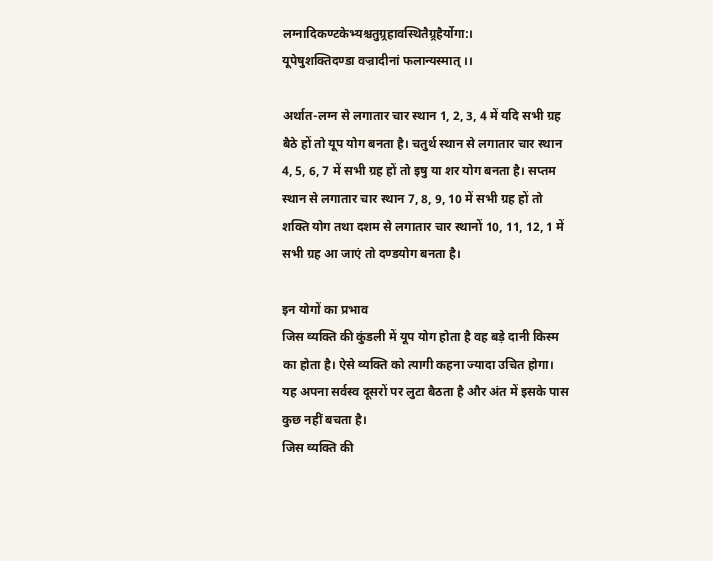लग्नादिकण्टकेभ्यश्चतुग्र्रहावस्थितैग्र्रहैर्योगा:।
यूपेषुशक्तिदण्डा वज्रादीनां फलान्यस्मात् ।।

अर्थात-लग्न से लगातार चार स्थान 1, 2, 3, 4 में यदि सभी ग्रह बैठे हों तो यूप योग बनता है। चतुर्थ स्थान से लगातार चार स्थान 4, 5, 6, 7 में सभी ग्रह हों तो इषु या शर योग बनता है। सप्तम स्थान से लगातार चार स्थान 7, 8, 9, 10 में सभी ग्रह हों तो शक्ति योग तथा दशम से लगातार चार स्थानों 10, 11, 12, 1 में सभी ग्रह आ जाएं तो दण्डयोग बनता है।

इन योगों का प्रभाव
जिस व्यक्ति की कुंडली में यूप योग होता है वह बड़े दानी किस्म का होता है। ऐसे व्यक्ति को त्यागी कहना ज्यादा उचित होगा। यह अपना सर्वस्व दूसरों पर लुटा बैठता है और अंत में इसके पास कुछ नहीं बचता है।
जिस व्यक्ति की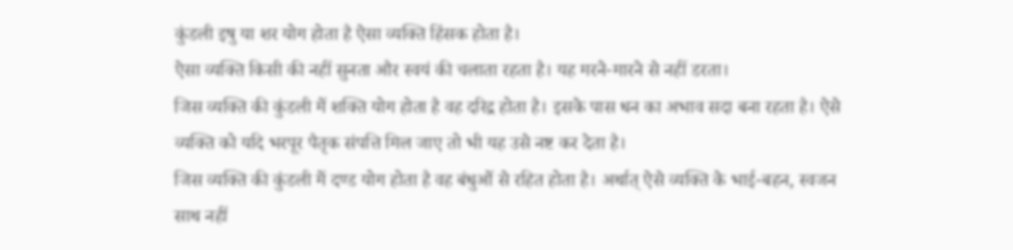कुंडली इषु या शर योग होता है ऐसा व्यक्ति हिंसक होता है।
ऐसा व्यक्ति किसी की नहीं सुनता और स्वयं की चलाता रहता है। यह मरने-मारने से नहीं डरता।
जिस व्यक्ति की कुंडली में शक्ति योग होता है वह दरिद्र होता है। इसके पास धन का अभाव सदा बना रहता है। ऐसे व्यक्ति को यदि भरपूर पैतृक संपत्ति मिल जाए तो भी यह उसे नष्ट कर देता है।
जिस व्यक्ति की कुंडली में दण्ड योग होता है वह बंधुओं से रहित होता है। अर्थात् ऐसे व्यक्ति के भाई-बहन, स्वजन साथ नहीं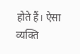होते हैं। ऐसा व्यक्ति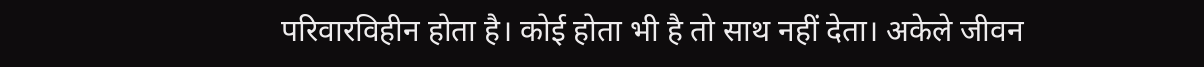परिवारविहीन होता है। कोई होता भी है तो साथ नहीं देता। अकेले जीवन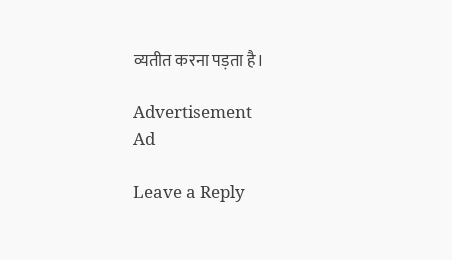व्यतीत करना पड़ता है।

Advertisement
Ad

Leave a Reply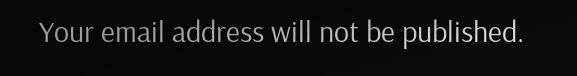Your email address will not be published.